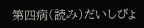第四病(読み)だいしびょ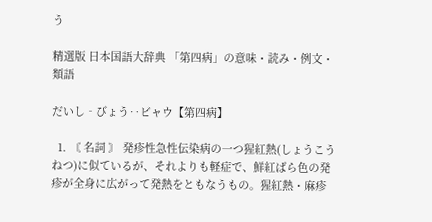う

精選版 日本国語大辞典 「第四病」の意味・読み・例文・類語

だいし‐びょう‥ビャウ【第四病】

  1. 〘 名詞 〙 発疹性急性伝染病の一つ猩紅熱(しょうこうねつ)に似ているが、それよりも軽症で、鮮紅ばら色の発疹が全身に広がって発熱をともなうもの。猩紅熱・麻疹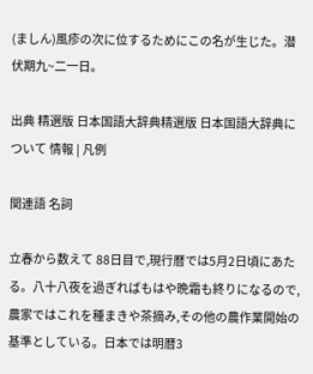(ましん)風疹の次に位するためにこの名が生じた。潜伏期九~二一日。

出典 精選版 日本国語大辞典精選版 日本国語大辞典について 情報 | 凡例

関連語 名詞

立春から数えて 88日目で,現行暦では5月2日頃にあたる。八十八夜を過ぎればもはや晩霜も終りになるので,農家ではこれを種まきや茶摘み,その他の農作業開始の基準としている。日本では明暦3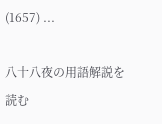(1657) ...

八十八夜の用語解説を読む